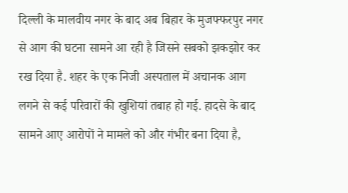दिल्ली के मालवीय नगर के बाद अब बिहार के मुजफ्फरपुर नगर से आग की घटना सामने आ रही है जिसने सबको झकझोर कर रख दिया है. शहर के एक निजी अस्पताल में अचानक आग लगने से कई परिवारों की खुशियां तबाह हो गई. हादसे के बाद सामने आए आरोपों ने मामले को और गंभीर बना दिया है,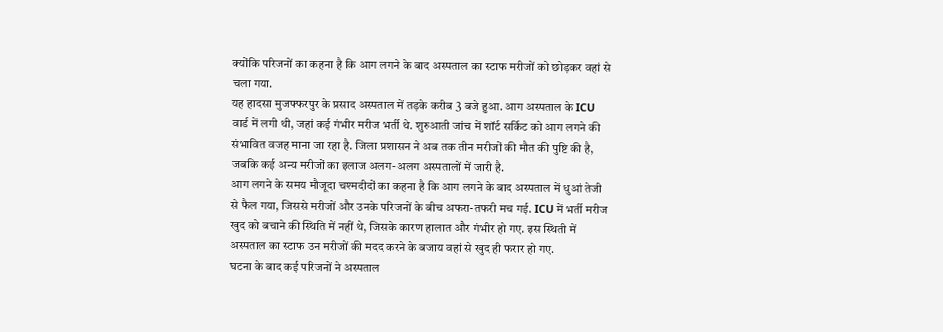क्योंकि परिजनों का कहना है कि आग लगने के बाद अस्पताल का स्टाफ मरीजों को छोड़कर वहां से चला गया.
यह हादसा मुजफ्फरपुर के प्रसाद अस्पताल में तड़के करीब 3 बजे हुआ. आग अस्पताल के ICU वार्ड में लगी थी, जहां कई गंभीर मरीज भर्ती थे. शुरुआती जांच में शॉर्ट सर्किट को आग लगने की संभावित वजह माना जा रहा है. जिला प्रशासन ने अब तक तीन मरीजों की मौत की पुष्टि की है, जबकि कई अन्य मरीजों का इलाज अलग-अलग अस्पतालों में जारी है.
आग लगने के समय मौजूदा चश्मदीदों का कहना है कि आग लगने के बाद अस्पताल में धुआं तेजी से फैल गया, जिससे मरीजों और उनके परिजनों के बीच अफरा-तफरी मच गई. ICU में भर्ती मरीज खुद को बचाने की स्थिति में नहीं थे, जिसके कारण हालात और गंभीर हो गए. इस स्थिती में अस्पताल का स्टाफ उन मरीजों की मदद करने के बजाय वहां से खुद ही फरार हो गए.
घटना के बाद कई परिजनों ने अस्पताल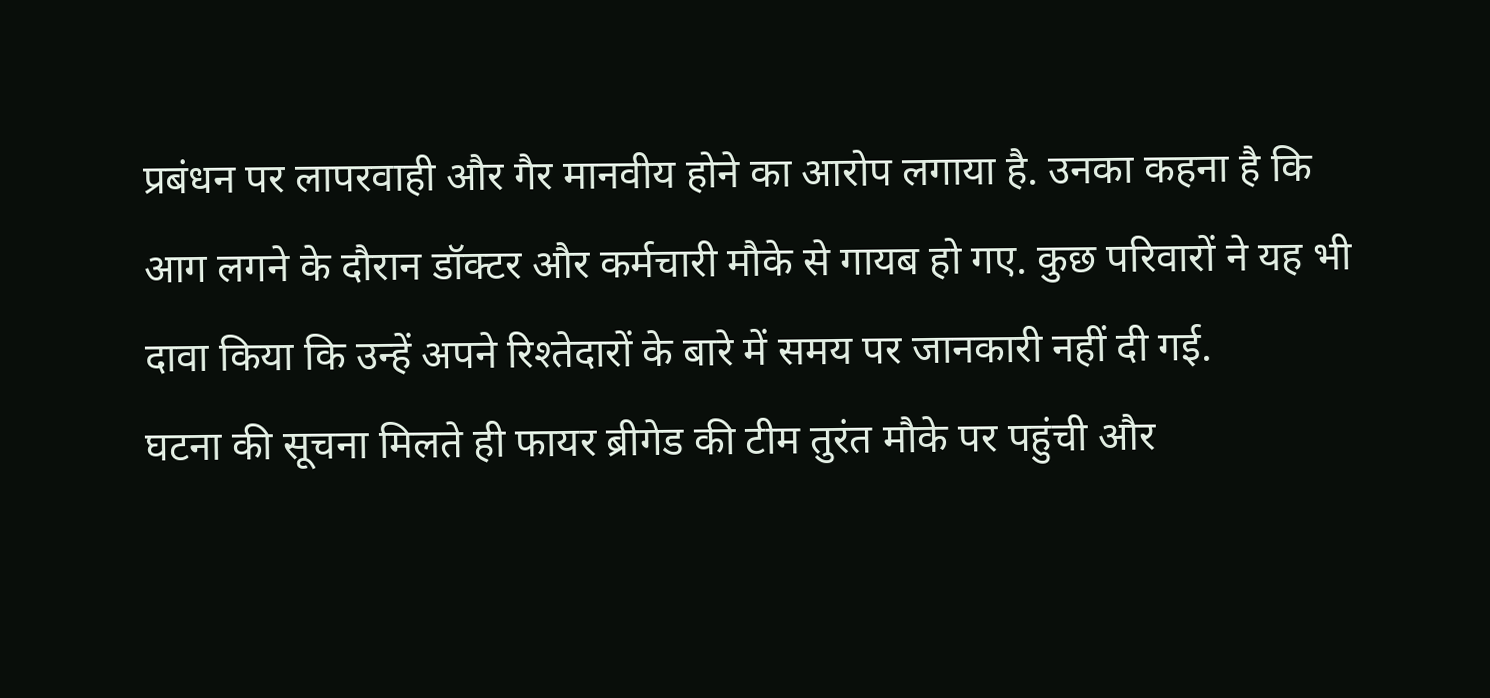प्रबंधन पर लापरवाही और गैर मानवीय होने का आरोप लगाया है. उनका कहना है कि आग लगने के दौरान डॉक्टर और कर्मचारी मौके से गायब हो गए. कुछ परिवारों ने यह भी दावा किया कि उन्हें अपने रिश्तेदारों के बारे में समय पर जानकारी नहीं दी गई.
घटना की सूचना मिलते ही फायर ब्रीगेड की टीम तुरंत मौके पर पहुंची और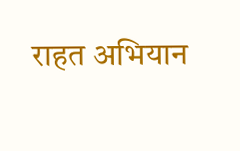राहत अभियान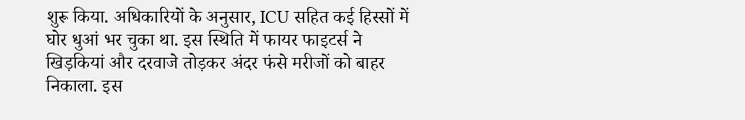शुरू किया. अधिकारियों के अनुसार, ICU सहित कई हिस्सों में घोर धुआं भर चुका था. इस स्थिति में फायर फाइटर्स ने खिड़कियां और दरवाजे तोड़कर अंदर फंसे मरीजों को बाहर निकाला. इस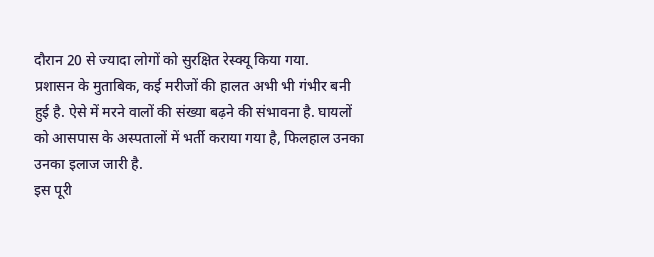दौरान 20 से ज्यादा लोगों को सुरक्षित रेस्क्यू किया गया.
प्रशासन के मुताबिक, कई मरीजों की हालत अभी भी गंभीर बनी हुई है. ऐसे में मरने वालों की संख्या बढ़ने की संभावना है. घायलों को आसपास के अस्पतालों में भर्ती कराया गया है, फिलहाल उनका उनका इलाज जारी है.
इस पूरी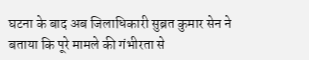घटना के बाद अब जिलाधिकारी सुब्रत कुमार सेन ने बताया कि पूरे मामले की गंभीरता से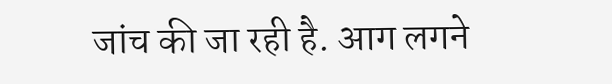जांच की जा रही है. आग लगने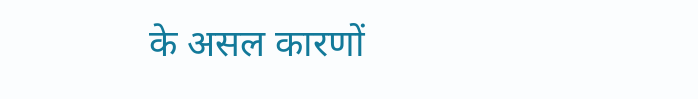के असल कारणों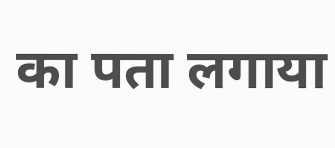का पता लगाया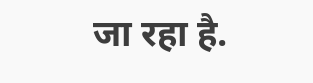जा रहा है.